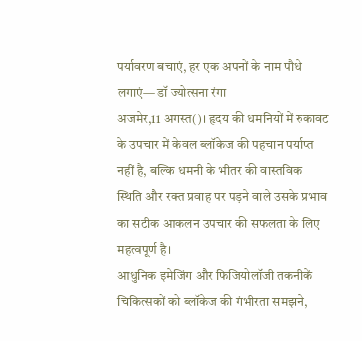पर्यावरण बचाएं, हर एक अपनों के नाम पौधे लगाएं— डॉ ज्योत्सना रंगा
अजमेर,11 अगस्त()। हृदय की धमनियों में रुकावट के उपचार में केवल ब्लॉकेज की पहचान पर्याप्त नहीं है, बल्कि धमनी के भीतर की वास्तविक स्थिति और रक्त प्रवाह पर पड़ने वाले उसके प्रभाव का सटीक आकलन उपचार की सफलता के लिए महत्वपूर्ण है।
आधुनिक इमेजिंग और फिजियोलॉजी तकनीकें चिकित्सकों को ब्लॉकेज की गंभीरता समझने,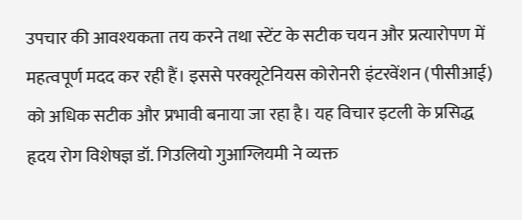उपचार की आवश्यकता तय करने तथा स्टेंट के सटीक चयन और प्रत्यारोपण में महत्वपूर्ण मदद कर रही हैं। इससे परक्यूटेनियस कोरोनरी इंटरवेंशन (पीसीआई) को अधिक सटीक और प्रभावी बनाया जा रहा है। यह विचार इटली के प्रसिद्ध हृदय रोग विशेषज्ञ डॉ. गिउलियो गुआग्लियमी ने व्यक्त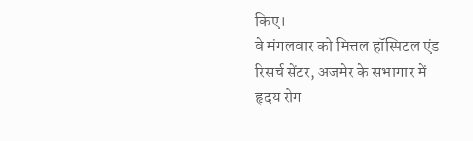किए।
वे मंगलवार को मित्तल हॉस्पिटल एंड रिसर्च सेंटर, अजमेर के सभागार में हृदय रोग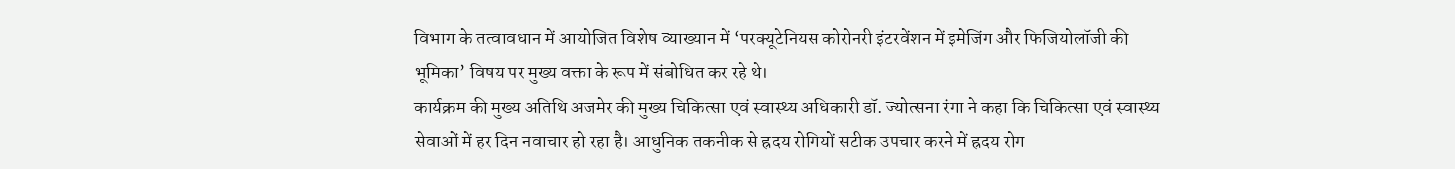विभाग के तत्वावधान में आयोजित विशेष व्याख्यान में ‘परक्यूटेनियस कोरोनरी इंटरवेंशन में इमेजिंग और फिजियोलॉजी की भूमिका’ विषय पर मुख्य वक्ता के रूप में संबोधित कर रहे थे।
कार्यक्रम की मुख्य अतिथि अजमेर की मुख्य चिकित्सा एवं स्वास्थ्य अधिकारी डॉ. ज्योत्सना रंगा ने कहा कि चिकित्सा एवं स्वास्थ्य सेवाओं में हर दिन नवाचार हो रहा है। आधुनिक तकनीक से ह्रदय रोगियों सटीक उपचार करने में ह्रदय रोग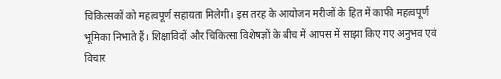चिकित्सकों को महत्वपूर्ण सहायता मिलेगी। इस तरह के आयोजन मरीजों के हित में काफी महत्वपूर्ण भूमिका निभाते हैं। शिक्षाविदों और चिकित्सा विशेषज्ञों के बीच में आपस में साझा किए गए अनुभव एवं विचार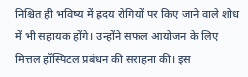निश्चित ही भविष्य में ह्रदय रोगियों पर किए जाने वाले शोध में भी सहायक होंगे। उन्होंने सफल आयोजन के लिए मित्तल हॉस्पिटल प्रबंधन की सराहना की। इस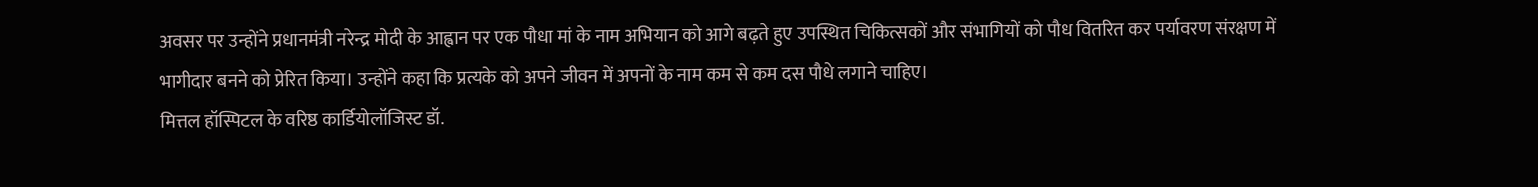अवसर पर उन्होंने प्रधानमंत्री नरेन्द्र मोदी के आह्वान पर एक पौधा मां के नाम अभियान को आगे बढ़ते हुए उपस्थित चिकित्सकों और संभागियों को पौध वितरित कर पर्यावरण संरक्षण में भागीदार बनने को प्रेरित किया। उन्होंने कहा कि प्रत्यके को अपने जीवन में अपनों के नाम कम से कम दस पौधे लगाने चाहिए।
मित्तल हॉस्पिटल के वरिष्ठ कार्डियोलॉजिस्ट डॉ.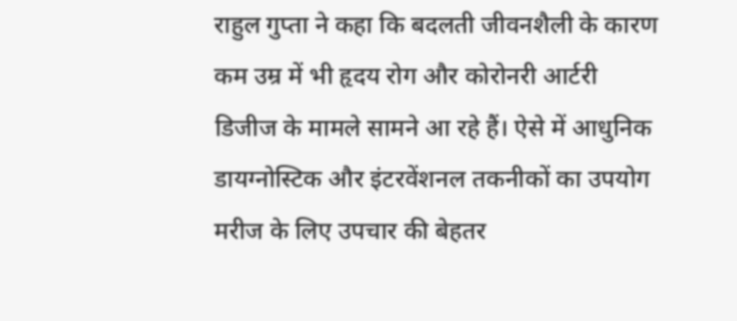राहुल गुप्ता ने कहा कि बदलती जीवनशैली के कारण कम उम्र में भी हृदय रोग और कोरोनरी आर्टरी डिजीज के मामले सामने आ रहे हैं। ऐसे में आधुनिक डायग्नोस्टिक और इंटरवेंशनल तकनीकों का उपयोग मरीज के लिए उपचार की बेहतर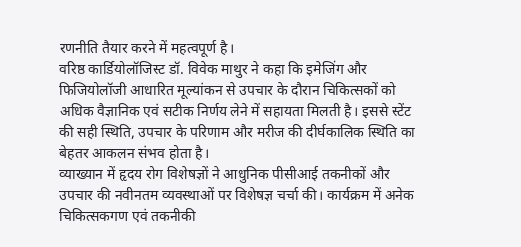रणनीति तैयार करने में महत्वपूर्ण है।
वरिष्ठ कार्डियोलॉजिस्ट डॉ. विवेक माथुर ने कहा कि इमेजिंग और फिजियोलॉजी आधारित मूल्यांकन से उपचार के दौरान चिकित्सकों को अधिक वैज्ञानिक एवं सटीक निर्णय लेने में सहायता मिलती है। इससे स्टेंट की सही स्थिति, उपचार के परिणाम और मरीज की दीर्घकालिक स्थिति का बेहतर आकलन संभव होता है।
व्याख्यान में हृदय रोग विशेषज्ञों ने आधुनिक पीसीआई तकनीकों और उपचार की नवीनतम व्यवस्थाओं पर विशेषज्ञ चर्चा की। कार्यक्रम में अनेक चिकित्सकगण एवं तकनीकी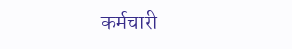कर्मचारी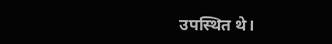उपस्थित थे।